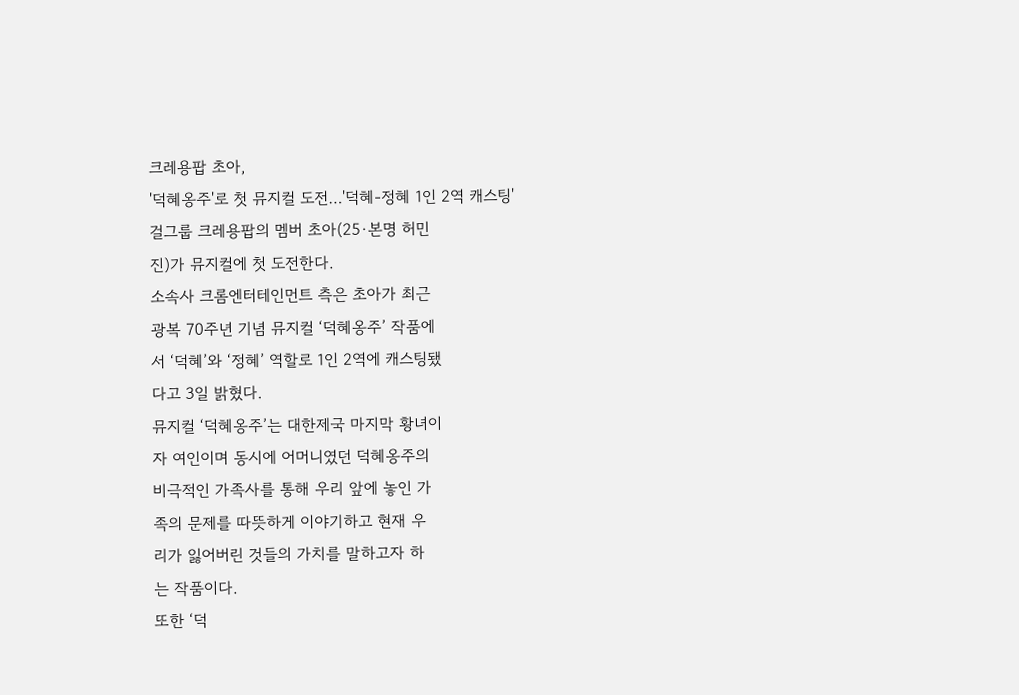크레용팝 초아,
'덕혜옹주'로 첫 뮤지컬 도전…'덕혜-정혜 1인 2역 캐스팅'
걸그룹 크레용팝의 멤버 초아(25·본명 허민
진)가 뮤지컬에 첫 도전한다.
소속사 크롬엔터테인먼트 측은 초아가 최근
광복 70주년 기념 뮤지컬 ‘덕혜옹주’ 작품에
서 ‘덕혜’와 ‘정혜’ 역할로 1인 2역에 캐스팅됐
다고 3일 밝혔다.
뮤지컬 ‘덕혜옹주’는 대한제국 마지막 황녀이
자 여인이며 동시에 어머니였던 덕혜옹주의
비극적인 가족사를 통해 우리 앞에 놓인 가
족의 문제를 따뜻하게 이야기하고 현재 우
리가 잃어버린 것들의 가치를 말하고자 하
는 작품이다.
또한 ‘덕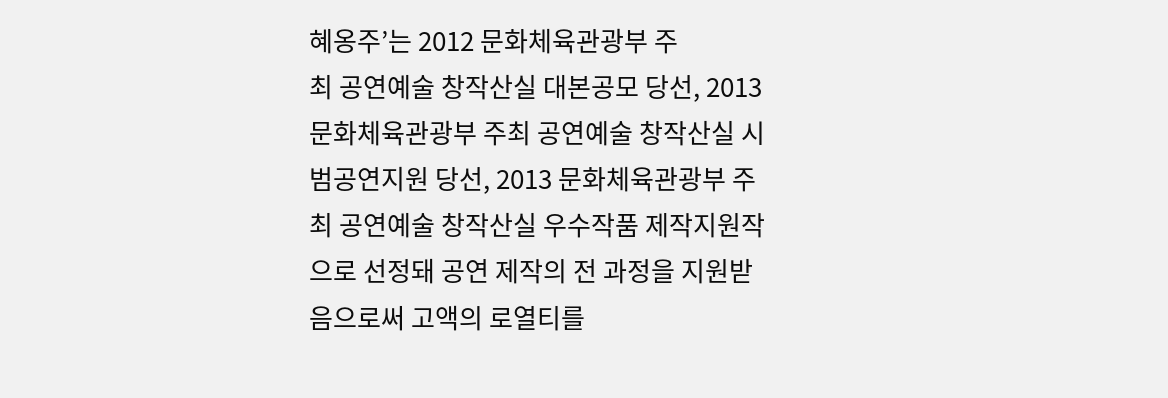혜옹주’는 2012 문화체육관광부 주
최 공연예술 창작산실 대본공모 당선, 2013
문화체육관광부 주최 공연예술 창작산실 시
범공연지원 당선, 2013 문화체육관광부 주
최 공연예술 창작산실 우수작품 제작지원작
으로 선정돼 공연 제작의 전 과정을 지원받
음으로써 고액의 로열티를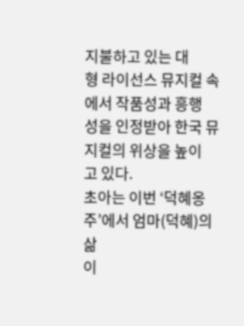지불하고 있는 대
형 라이선스 뮤지컬 속에서 작품성과 흥행
성을 인정받아 한국 뮤지컬의 위상을 높이
고 있다.
초아는 이번 ‘덕혜옹주’에서 엄마(덕혜)의 삶
이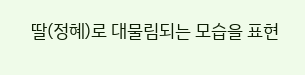딸(정혜)로 대물림되는 모습을 표현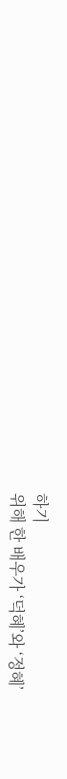하기
위해 한 배우가 ‘덕혜’와 ‘정혜’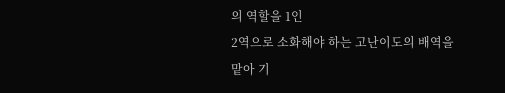의 역할을 1인
2역으로 소화해야 하는 고난이도의 배역을
맡아 기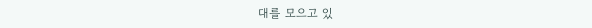대를 모으고 있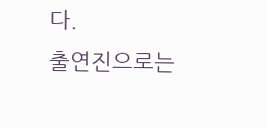다.
출연진으로는